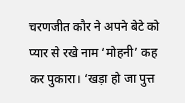चरणजीत कौर ने अपने बेटे को प्यार से रखे नाम ‘मोहनी’ कह कर पुकारा। ‘खड़ा हो जा पुत्त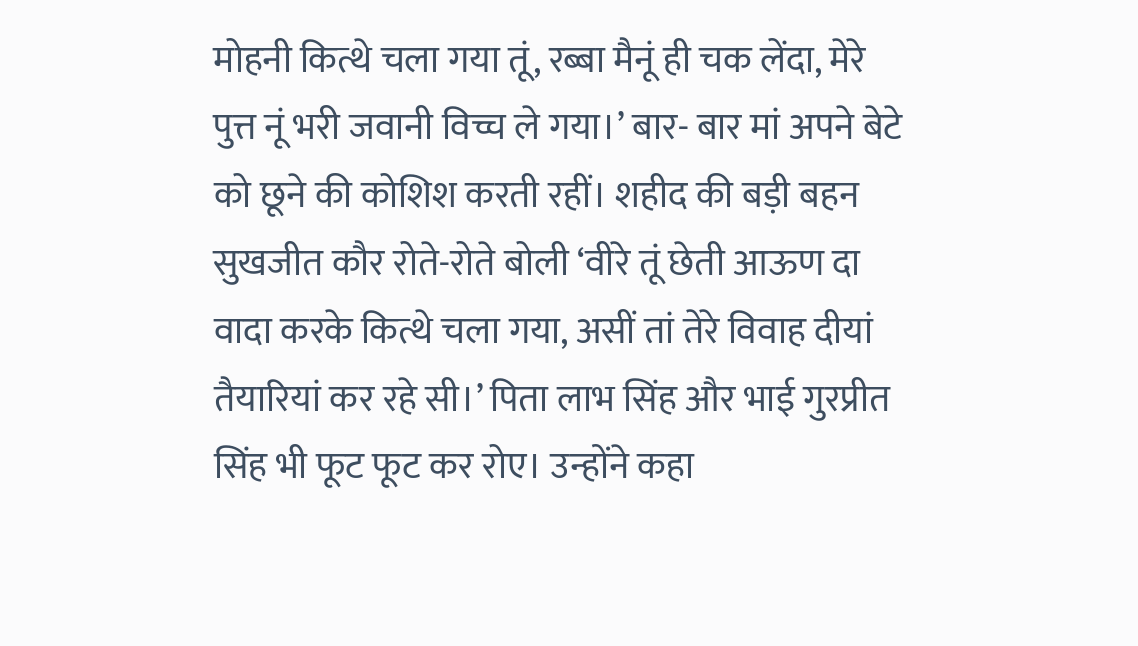मोहनी कित्थे चला गया तूं, रब्बा मैनूं ही चक लेंदा, मेरे पुत्त नूं भरी जवानी विच्च ले गया।’ बार- बार मां अपने बेटे को छूने की कोशिश करती रहीं। शहीद की बड़ी बहन सुखजीत कौर रोते-रोते बोली ‘वीरे तूं छेती आऊण दा वादा करके कित्थे चला गया, असीं तां तेरे विवाह दीयां तैयारियां कर रहे सी।’ पिता लाभ सिंह और भाई गुरप्रीत सिंह भी फूट फूट कर रोए। उन्होंने कहा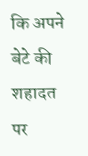कि अपने बेटे की शहादत पर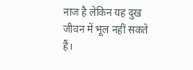नाज है लेकिन यह दुख जीवन में भूल नहीं सकते हैं।